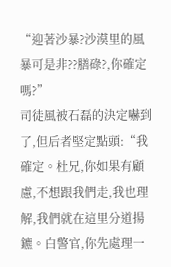“迎著沙暴?沙漠里的風暴可是非??膳碌?,你確定嗎?”
司徒風被石磊的決定嚇到了,但后者堅定點頭:“我確定。杜兄,你如果有顧慮,不想跟我們走,我也理解,我們就在這里分道揚鑣。白警官,你先處理一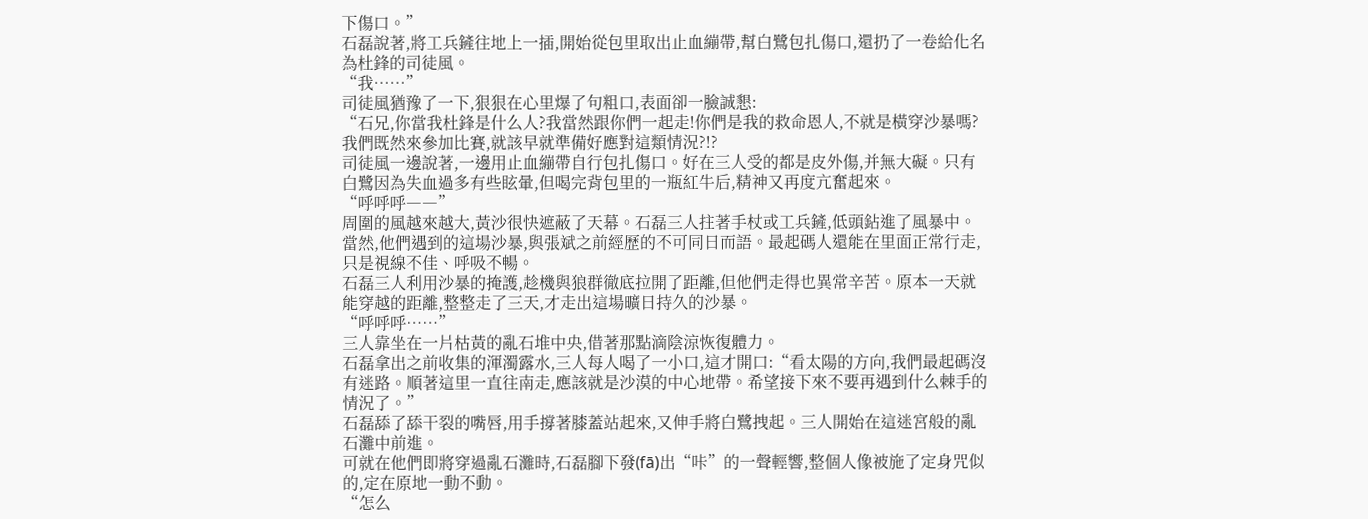下傷口。”
石磊說著,將工兵鏟往地上一插,開始從包里取出止血繃帶,幫白鷺包扎傷口,還扔了一卷給化名為杜鋒的司徒風。
“我……”
司徒風猶豫了一下,狠狠在心里爆了句粗口,表面卻一臉誠懇:
“石兄,你當我杜鋒是什么人?我當然跟你們一起走!你們是我的救命恩人,不就是橫穿沙暴嗎?我們既然來參加比賽,就該早就準備好應對這類情況?!?
司徒風一邊說著,一邊用止血繃帶自行包扎傷口。好在三人受的都是皮外傷,并無大礙。只有白鷺因為失血過多有些眩暈,但喝完背包里的一瓶紅牛后,精神又再度亢奮起來。
“呼呼呼――”
周圍的風越來越大,黃沙很快遮蔽了天幕。石磊三人拄著手杖或工兵鏟,低頭鉆進了風暴中。
當然,他們遇到的這場沙暴,與張斌之前經歷的不可同日而語。最起碼人還能在里面正常行走,只是視線不佳、呼吸不暢。
石磊三人利用沙暴的掩護,趁機與狼群徹底拉開了距離,但他們走得也異常辛苦。原本一天就能穿越的距離,整整走了三天,才走出這場曠日持久的沙暴。
“呼呼呼……”
三人靠坐在一片枯黃的亂石堆中央,借著那點滴陰涼恢復體力。
石磊拿出之前收集的渾濁露水,三人每人喝了一小口,這才開口:“看太陽的方向,我們最起碼沒有迷路。順著這里一直往南走,應該就是沙漠的中心地帶。希望接下來不要再遇到什么棘手的情況了。”
石磊舔了舔干裂的嘴唇,用手撐著膝蓋站起來,又伸手將白鷺拽起。三人開始在這迷宮般的亂石灘中前進。
可就在他們即將穿過亂石灘時,石磊腳下發(fā)出“咔”的一聲輕響,整個人像被施了定身咒似的,定在原地一動不動。
“怎么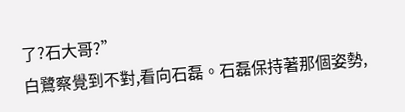了?石大哥?”
白鷺察覺到不對,看向石磊。石磊保持著那個姿勢,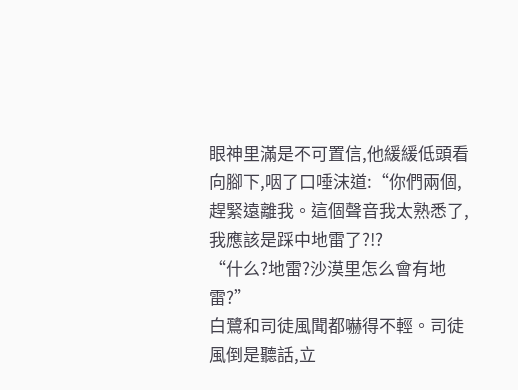眼神里滿是不可置信,他緩緩低頭看向腳下,咽了口唾沫道:“你們兩個,趕緊遠離我。這個聲音我太熟悉了,我應該是踩中地雷了?!?
“什么?地雷?沙漠里怎么會有地雷?”
白鷺和司徒風聞都嚇得不輕。司徒風倒是聽話,立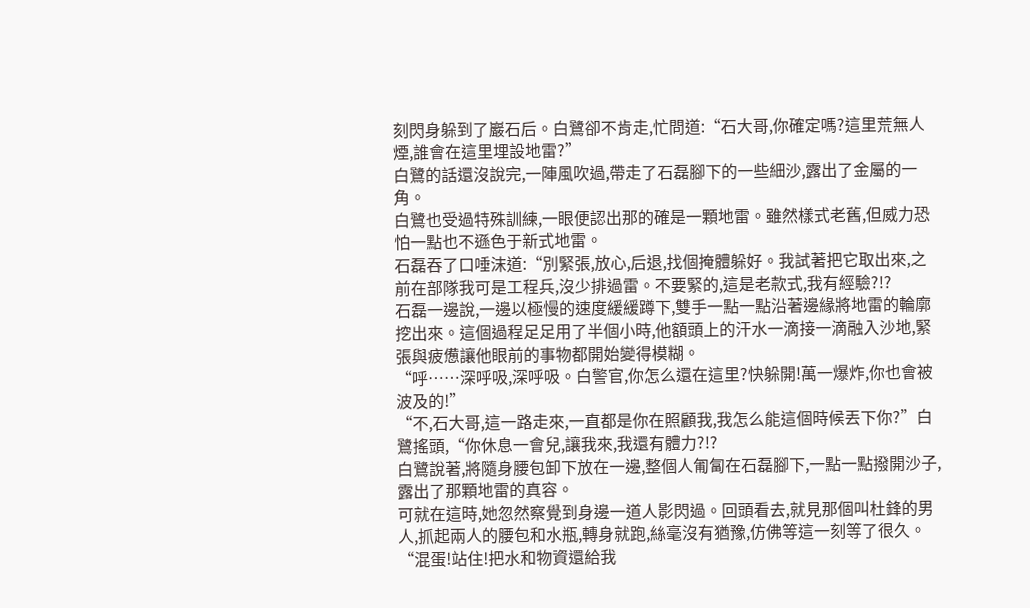刻閃身躲到了巖石后。白鷺卻不肯走,忙問道:“石大哥,你確定嗎?這里荒無人煙,誰會在這里埋設地雷?”
白鷺的話還沒說完,一陣風吹過,帶走了石磊腳下的一些細沙,露出了金屬的一角。
白鷺也受過特殊訓練,一眼便認出那的確是一顆地雷。雖然樣式老舊,但威力恐怕一點也不遜色于新式地雷。
石磊吞了口唾沫道:“別緊張,放心,后退,找個掩體躲好。我試著把它取出來,之前在部隊我可是工程兵,沒少排過雷。不要緊的,這是老款式,我有經驗?!?
石磊一邊說,一邊以極慢的速度緩緩蹲下,雙手一點一點沿著邊緣將地雷的輪廓挖出來。這個過程足足用了半個小時,他額頭上的汗水一滴接一滴融入沙地,緊張與疲憊讓他眼前的事物都開始變得模糊。
“呼……深呼吸,深呼吸。白警官,你怎么還在這里?快躲開!萬一爆炸,你也會被波及的!”
“不,石大哥,這一路走來,一直都是你在照顧我,我怎么能這個時候丟下你?”白鷺搖頭,“你休息一會兒,讓我來,我還有體力?!?
白鷺說著,將隨身腰包卸下放在一邊,整個人匍匐在石磊腳下,一點一點撥開沙子,露出了那顆地雷的真容。
可就在這時,她忽然察覺到身邊一道人影閃過。回頭看去,就見那個叫杜鋒的男人,抓起兩人的腰包和水瓶,轉身就跑,絲毫沒有猶豫,仿佛等這一刻等了很久。
“混蛋!站住!把水和物資還給我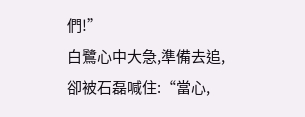們!”
白鷺心中大急,準備去追,卻被石磊喊住:“當心,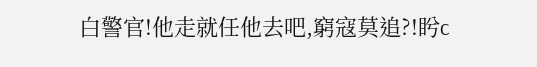白警官!他走就任他去吧,窮寇莫追?!盻c